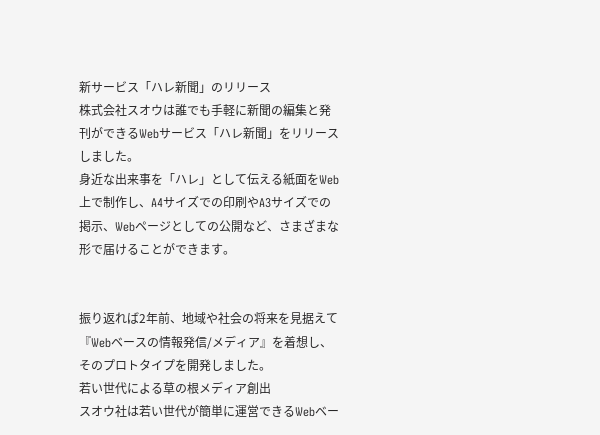新サービス「ハレ新聞」のリリース
株式会社スオウは誰でも手軽に新聞の編集と発刊ができるWebサービス「ハレ新聞」をリリースしました。
身近な出来事を「ハレ」として伝える紙面をWeb上で制作し、A4サイズでの印刷やA3サイズでの掲示、Webページとしての公開など、さまざまな形で届けることができます。


振り返れば2年前、地域や社会の将来を見据えて『Webベースの情報発信/メディア』を着想し、そのプロトタイプを開発しました。
若い世代による草の根メディア創出
スオウ社は若い世代が簡単に運営できるWebベー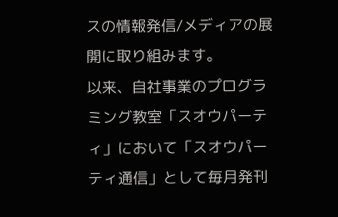スの情報発信/メディアの展開に取り組みます。
以来、自社事業のプログラミング教室「スオウパーティ」において「スオウパーティ通信」として毎月発刊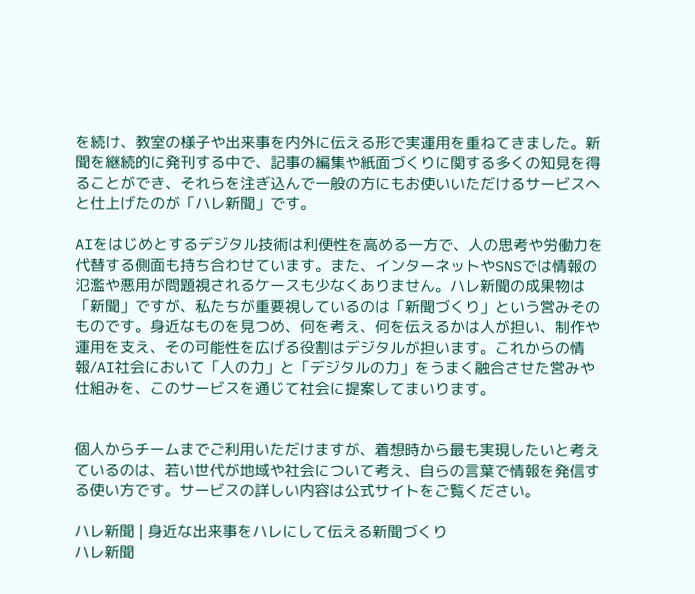を続け、教室の様子や出来事を内外に伝える形で実運用を重ねてきました。新聞を継続的に発刊する中で、記事の編集や紙面づくりに関する多くの知見を得ることができ、それらを注ぎ込んで一般の方にもお使いいただけるサービスへと仕上げたのが「ハレ新聞」です。

AIをはじめとするデジタル技術は利便性を高める一方で、人の思考や労働力を代替する側面も持ち合わせています。また、インターネットやSNSでは情報の氾濫や悪用が問題視されるケースも少なくありません。ハレ新聞の成果物は「新聞」ですが、私たちが重要視しているのは「新聞づくり」という営みそのものです。身近なものを見つめ、何を考え、何を伝えるかは人が担い、制作や運用を支え、その可能性を広げる役割はデジタルが担います。これからの情報/AI社会において「人の力」と「デジタルの力」をうまく融合させた営みや仕組みを、このサービスを通じて社会に提案してまいります。


個人からチームまでご利用いただけますが、着想時から最も実現したいと考えているのは、若い世代が地域や社会について考え、自らの言葉で情報を発信する使い方です。サービスの詳しい内容は公式サイトをご覧ください。

ハレ新聞 | 身近な出来事をハレにして伝える新聞づくり
ハレ新聞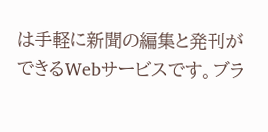は手軽に新聞の編集と発刊ができるWebサービスです。ブラ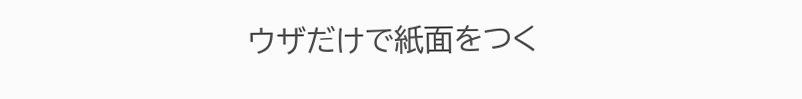ウザだけで紙面をつく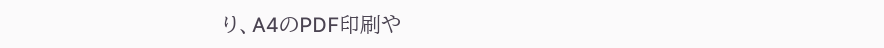り、A4のPDF印刷や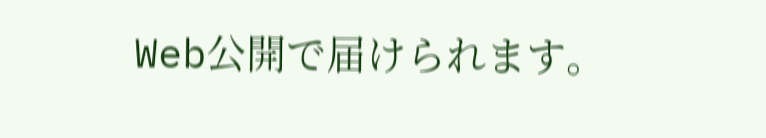Web公開で届けられます。